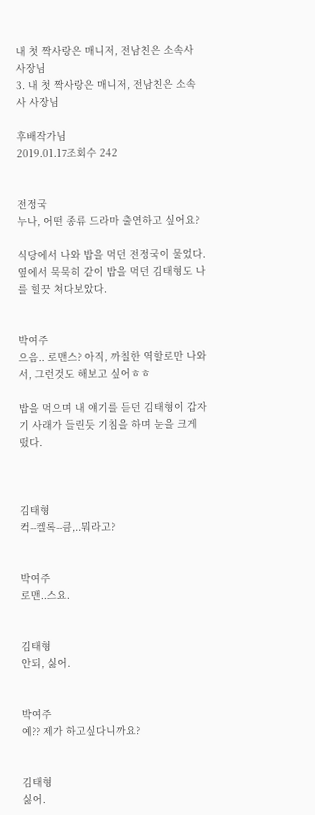내 첫 짝사랑은 매니저, 전남친은 소속사 사장님
3. 내 첫 짝사랑은 매니저, 전남친은 소속사 사장님

후배작가님
2019.01.17조회수 242


전정국
누나, 어떤 종류 드라마 출연하고 싶어요?

식당에서 나와 밥을 먹던 전정국이 물었다. 옆에서 묵묵히 같이 밥을 먹던 김태형도 나를 힐끗 쳐다보았다.


박여주
으음.. 로맨스? 아직, 까칠한 역할로만 나와서, 그런것도 해보고 싶어ㅎㅎ

밥을 먹으며 내 얘기를 듣던 김태형이 갑자기 사래가 들린듯 기침을 하며 눈을 크게 떴다.



김태형
컥--켈록--큼,..뭐라고?


박여주
로맨..스요.


김태형
안되, 싫어.


박여주
예?? 제가 하고싶다니까요?


김태형
싫어.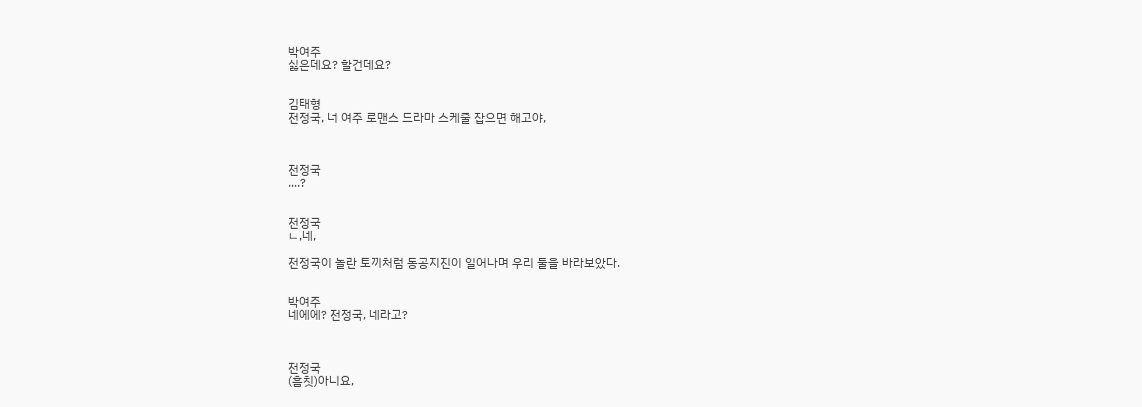박여주
싫은데요? 할건데요?


김태형
전정국, 너 여주 로맨스 드라마 스케줄 잡으면 해고야,



전정국
....?


전정국
ㄴ,네,

전정국이 놀란 토끼처럼 동공지진이 일어나며 우리 둘을 바라보았다.


박여주
네에에? 전정국, 네라고?



전정국
(흠칫)아니요,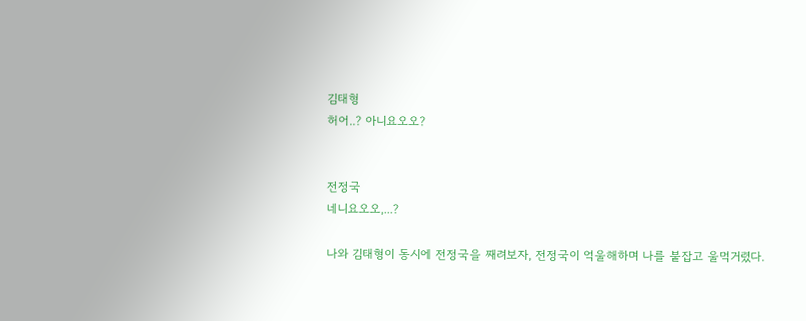김태형
허어..? 아니요오오?


전정국
네니요오오,...?

나와 김태형이 동시에 전정국을 째려보자, 전정국이 억울해하며 나를 붙잡고 울먹거렸다.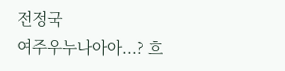전정국
여주우누나아아...? 흐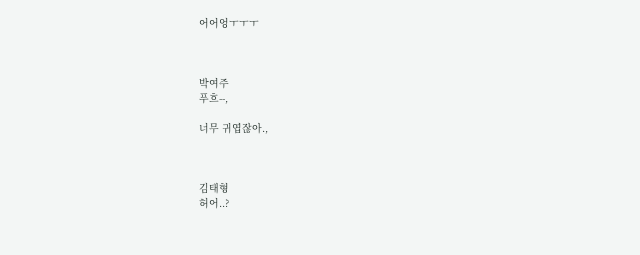어어엉ㅜㅜㅜ



박여주
푸흐--,

너무 귀엽잖아.,



김태형
허어..?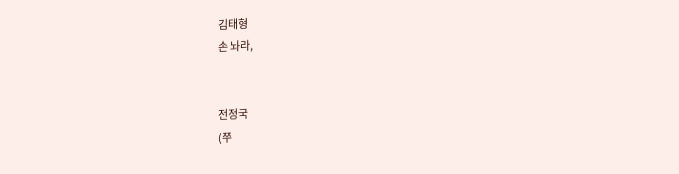김태형
손 놔라,


전정국
(쭈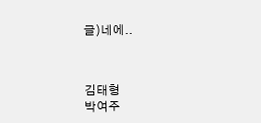글)네에..



김태형
박여주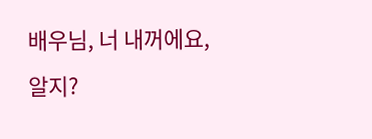배우님, 너 내꺼에요, 알지?